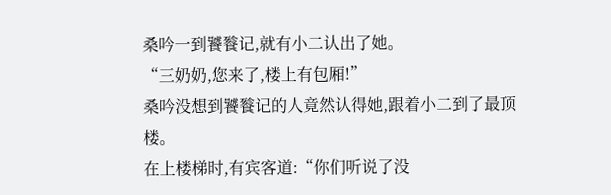桑吟一到饕餮记,就有小二认出了她。
“三奶奶,您来了,楼上有包厢!”
桑吟没想到饕餮记的人竟然认得她,跟着小二到了最顶楼。
在上楼梯时,有宾客道:“你们听说了没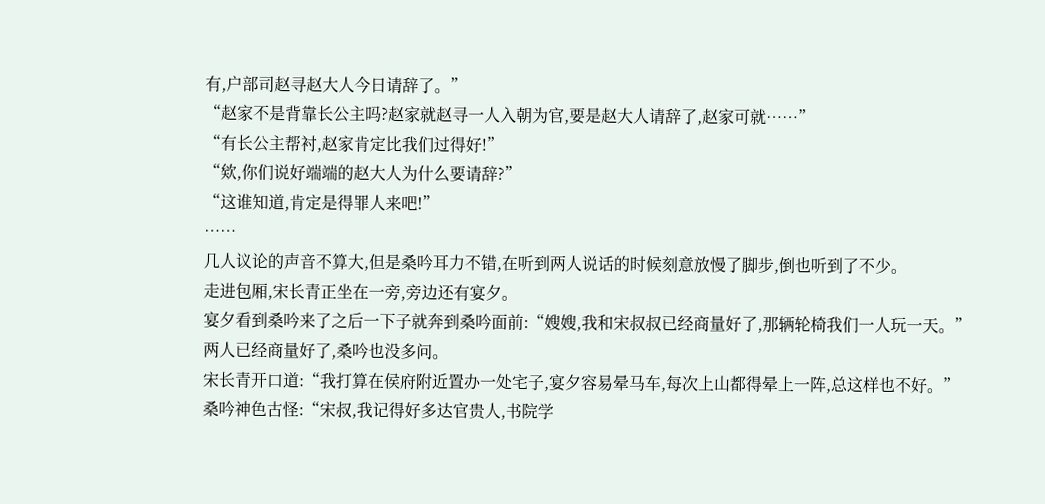有,户部司赵寻赵大人今日请辞了。”
“赵家不是背靠长公主吗?赵家就赵寻一人入朝为官,要是赵大人请辞了,赵家可就……”
“有长公主帮衬,赵家肯定比我们过得好!”
“欸,你们说好端端的赵大人为什么要请辞?”
“这谁知道,肯定是得罪人来吧!”
……
几人议论的声音不算大,但是桑吟耳力不错,在听到两人说话的时候刻意放慢了脚步,倒也听到了不少。
走进包厢,宋长青正坐在一旁,旁边还有宴夕。
宴夕看到桑吟来了之后一下子就奔到桑吟面前:“嫂嫂,我和宋叔叔已经商量好了,那辆轮椅我们一人玩一天。”
两人已经商量好了,桑吟也没多问。
宋长青开口道:“我打算在侯府附近置办一处宅子,宴夕容易晕马车,每次上山都得晕上一阵,总这样也不好。”
桑吟神色古怪:“宋叔,我记得好多达官贵人,书院学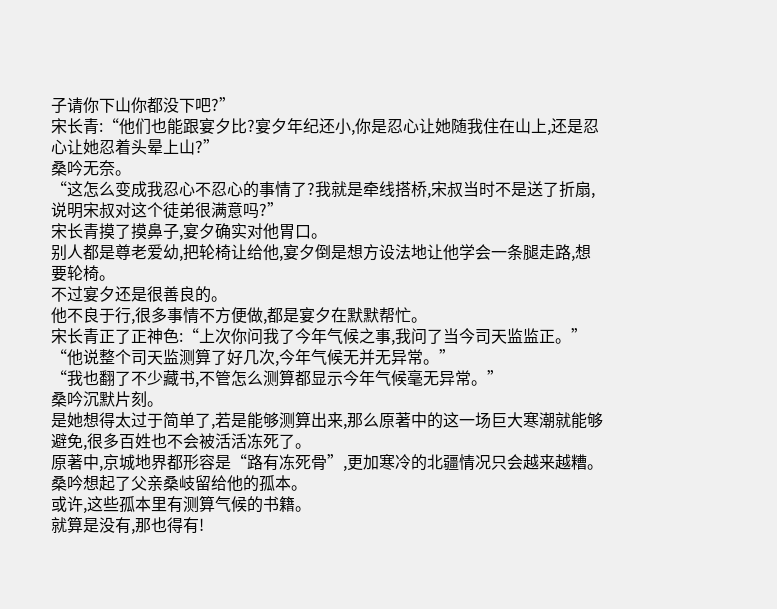子请你下山你都没下吧?”
宋长青:“他们也能跟宴夕比?宴夕年纪还小,你是忍心让她随我住在山上,还是忍心让她忍着头晕上山?”
桑吟无奈。
“这怎么变成我忍心不忍心的事情了?我就是牵线搭桥,宋叔当时不是送了折扇,说明宋叔对这个徒弟很满意吗?”
宋长青摸了摸鼻子,宴夕确实对他胃口。
别人都是尊老爱幼,把轮椅让给他,宴夕倒是想方设法地让他学会一条腿走路,想要轮椅。
不过宴夕还是很善良的。
他不良于行,很多事情不方便做,都是宴夕在默默帮忙。
宋长青正了正神色:“上次你问我了今年气候之事,我问了当今司天监监正。”
“他说整个司天监测算了好几次,今年气候无并无异常。”
“我也翻了不少藏书,不管怎么测算都显示今年气候毫无异常。”
桑吟沉默片刻。
是她想得太过于简单了,若是能够测算出来,那么原著中的这一场巨大寒潮就能够避免,很多百姓也不会被活活冻死了。
原著中,京城地界都形容是“路有冻死骨”,更加寒冷的北疆情况只会越来越糟。
桑吟想起了父亲桑岐留给他的孤本。
或许,这些孤本里有测算气候的书籍。
就算是没有,那也得有!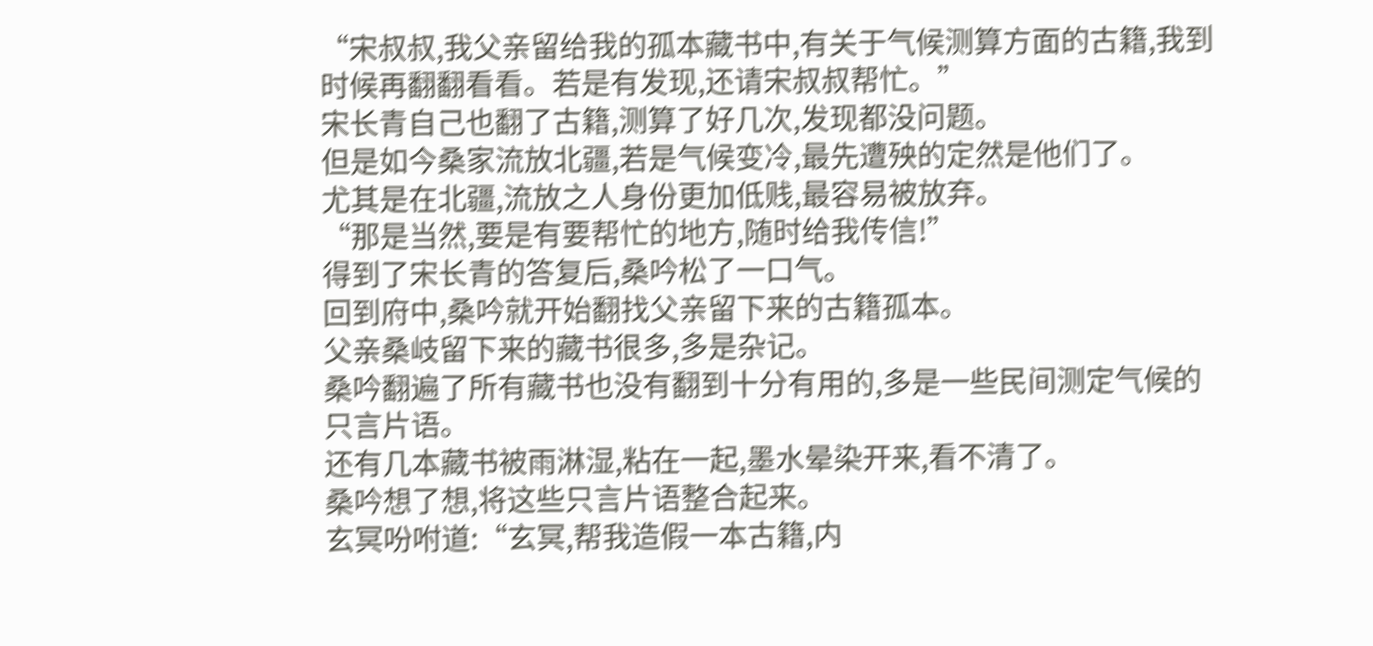“宋叔叔,我父亲留给我的孤本藏书中,有关于气候测算方面的古籍,我到时候再翻翻看看。若是有发现,还请宋叔叔帮忙。”
宋长青自己也翻了古籍,测算了好几次,发现都没问题。
但是如今桑家流放北疆,若是气候变冷,最先遭殃的定然是他们了。
尤其是在北疆,流放之人身份更加低贱,最容易被放弃。
“那是当然,要是有要帮忙的地方,随时给我传信!”
得到了宋长青的答复后,桑吟松了一口气。
回到府中,桑吟就开始翻找父亲留下来的古籍孤本。
父亲桑岐留下来的藏书很多,多是杂记。
桑吟翻遍了所有藏书也没有翻到十分有用的,多是一些民间测定气候的只言片语。
还有几本藏书被雨淋湿,粘在一起,墨水晕染开来,看不清了。
桑吟想了想,将这些只言片语整合起来。
玄冥吩咐道:“玄冥,帮我造假一本古籍,内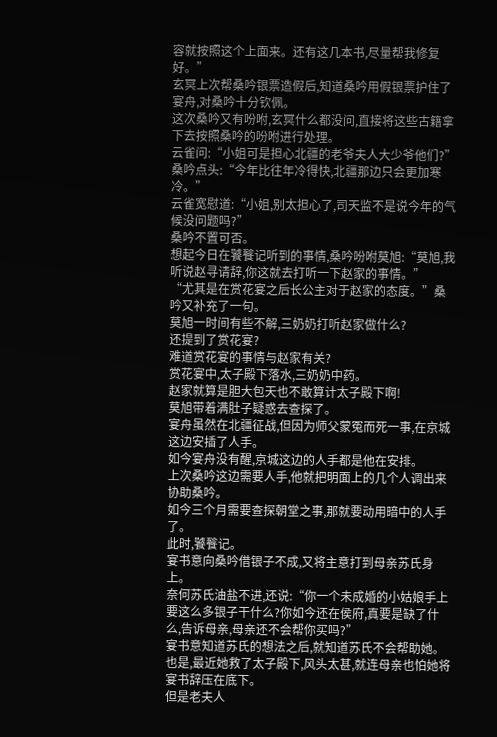容就按照这个上面来。还有这几本书,尽量帮我修复好。”
玄冥上次帮桑吟银票造假后,知道桑吟用假银票护住了宴舟,对桑吟十分钦佩。
这次桑吟又有吩咐,玄冥什么都没问,直接将这些古籍拿下去按照桑吟的吩咐进行处理。
云雀问:“小姐可是担心北疆的老爷夫人大少爷他们?”
桑吟点头:“今年比往年冷得快,北疆那边只会更加寒冷。”
云雀宽慰道:“小姐,别太担心了,司天监不是说今年的气候没问题吗?”
桑吟不置可否。
想起今日在饕餮记听到的事情,桑吟吩咐莫旭:“莫旭,我听说赵寻请辞,你这就去打听一下赵家的事情。”
“尤其是在赏花宴之后长公主对于赵家的态度。”桑吟又补充了一句。
莫旭一时间有些不解,三奶奶打听赵家做什么?
还提到了赏花宴?
难道赏花宴的事情与赵家有关?
赏花宴中,太子殿下落水,三奶奶中药。
赵家就算是胆大包天也不敢算计太子殿下啊!
莫旭带着满肚子疑惑去查探了。
宴舟虽然在北疆征战,但因为师父蒙冤而死一事,在京城这边安插了人手。
如今宴舟没有醒,京城这边的人手都是他在安排。
上次桑吟这边需要人手,他就把明面上的几个人调出来协助桑吟。
如今三个月需要查探朝堂之事,那就要动用暗中的人手了。
此时,饕餮记。
宴书意向桑吟借银子不成,又将主意打到母亲苏氏身上。
奈何苏氏油盐不进,还说:“你一个未成婚的小姑娘手上要这么多银子干什么?你如今还在侯府,真要是缺了什么,告诉母亲,母亲还不会帮你买吗?”
宴书意知道苏氏的想法之后,就知道苏氏不会帮助她。
也是,最近她救了太子殿下,风头太甚,就连母亲也怕她将宴书辞压在底下。
但是老夫人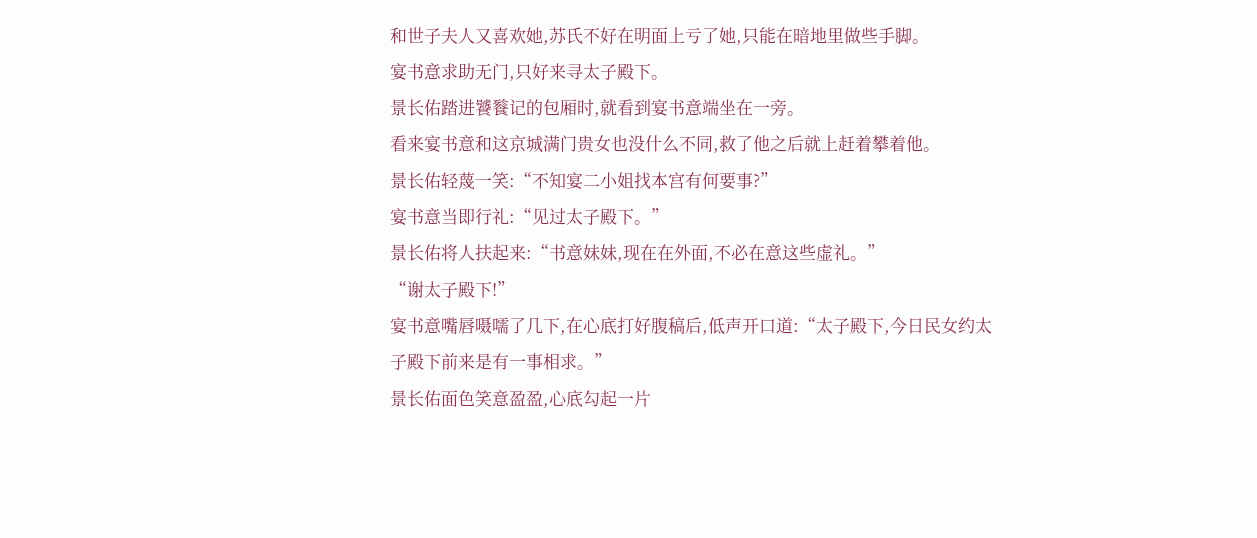和世子夫人又喜欢她,苏氏不好在明面上亏了她,只能在暗地里做些手脚。
宴书意求助无门,只好来寻太子殿下。
景长佑踏进饕餮记的包厢时,就看到宴书意端坐在一旁。
看来宴书意和这京城满门贵女也没什么不同,救了他之后就上赶着攀着他。
景长佑轻蔑一笑:“不知宴二小姐找本宫有何要事?”
宴书意当即行礼:“见过太子殿下。”
景长佑将人扶起来:“书意妹妹,现在在外面,不必在意这些虚礼。”
“谢太子殿下!”
宴书意嘴唇嗫嚅了几下,在心底打好腹稿后,低声开口道:“太子殿下,今日民女约太子殿下前来是有一事相求。”
景长佑面色笑意盈盈,心底勾起一片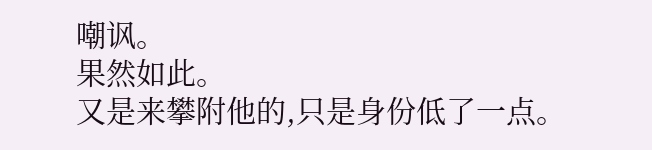嘲讽。
果然如此。
又是来攀附他的,只是身份低了一点。